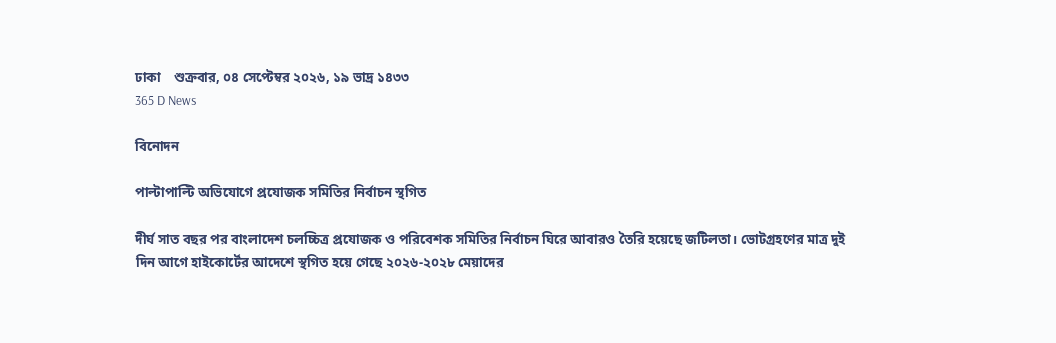ঢাকা    শুক্রবার, ০৪ সেপ্টেম্বর ২০২৬, ১৯ ভাদ্র ১৪৩৩
365 D News

বিনোদন

পাল্টাপাল্টি অভিযোগে প্রযোজক সমিতির নির্বাচন স্থগিত

দীর্ঘ সাত বছর পর বাংলাদেশ চলচ্চিত্র প্রযোজক ও পরিবেশক সমিতির নির্বাচন ঘিরে আবারও তৈরি হয়েছে জটিলতা। ভোটগ্রহণের মাত্র দুই দিন আগে হাইকোর্টের আদেশে স্থগিত হয়ে গেছে ২০২৬-২০২৮ মেয়াদের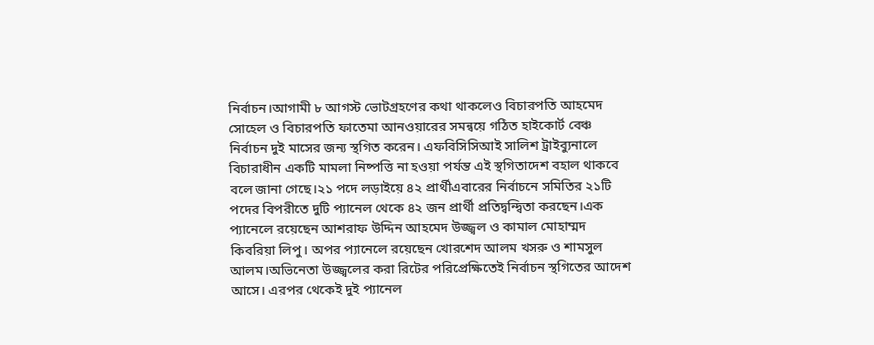নির্বাচন।আগামী ৮ আগস্ট ভোটগ্রহণের কথা থাকলেও বিচারপতি আহমেদ সোহেল ও বিচারপতি ফাতেমা আনওয়ারের সমন্বয়ে গঠিত হাইকোর্ট বেঞ্চ নির্বাচন দুই মাসের জন্য স্থগিত করেন। এফবিসিসিআই সালিশ ট্রাইব্যুনালে বিচারাধীন একটি মামলা নিষ্পত্তি না হওয়া পর্যন্ত এই স্থগিতাদেশ বহাল থাকবে বলে জানা গেছে।২১ পদে লড়াইয়ে ৪২ প্রার্থীএবারের নির্বাচনে সমিতির ২১টি পদের বিপরীতে দুটি প্যানেল থেকে ৪২ জন প্রার্থী প্রতিদ্বন্দ্বিতা করছেন।এক প্যানেলে রয়েছেন আশরাফ উদ্দিন আহমেদ উজ্জ্বল ও কামাল মোহাম্মদ কিবরিয়া লিপু। অপর প্যানেলে রয়েছেন খোরশেদ আলম খসরু ও শামসুল আলম।অভিনেতা উজ্জ্বলের করা রিটের পরিপ্রেক্ষিতেই নির্বাচন স্থগিতের আদেশ আসে। এরপর থেকেই দুই প্যানেল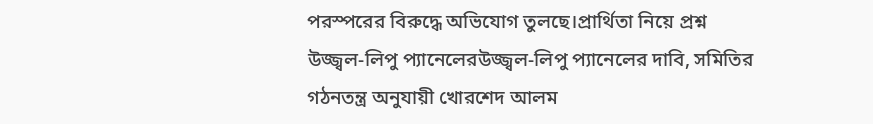পরস্পরের বিরুদ্ধে অভিযোগ তুলছে।প্রার্থিতা নিয়ে প্রশ্ন উজ্জ্বল-লিপু প্যানেলেরউজ্জ্বল-লিপু প্যানেলের দাবি, সমিতির গঠনতন্ত্র অনুযায়ী খোরশেদ আলম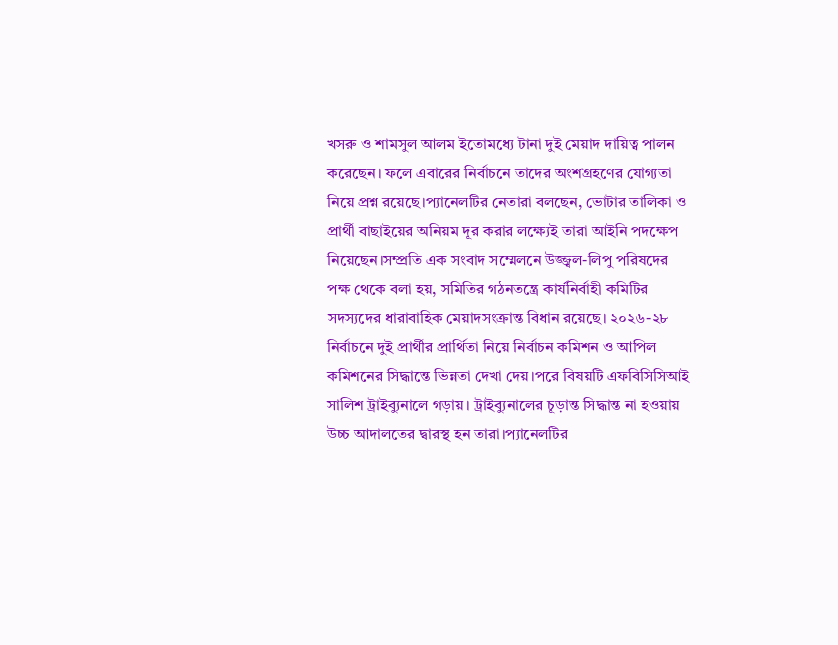খসরু ও শামসুল আলম ইতোমধ্যে টানা দুই মেয়াদ দায়িত্ব পালন করেছেন। ফলে এবারের নির্বাচনে তাদের অংশগ্রহণের যোগ্যতা নিয়ে প্রশ্ন রয়েছে।প্যানেলটির নেতারা বলছেন, ভোটার তালিকা ও প্রার্থী বাছাইয়ের অনিয়ম দূর করার লক্ষ্যেই তারা আইনি পদক্ষেপ নিয়েছেন।সম্প্রতি এক সংবাদ সম্মেলনে উজ্জ্বল-লিপু পরিষদের পক্ষ থেকে বলা হয়, সমিতির গঠনতন্ত্রে কার্যনির্বাহী কমিটির সদস্যদের ধারাবাহিক মেয়াদসংক্রান্ত বিধান রয়েছে। ২০২৬-২৮ নির্বাচনে দুই প্রার্থীর প্রার্থিতা নিয়ে নির্বাচন কমিশন ও আপিল কমিশনের সিদ্ধান্তে ভিন্নতা দেখা দেয়।পরে বিষয়টি এফবিসিসিআই সালিশ ট্রাইব্যুনালে গড়ায়। ট্রাইব্যুনালের চূড়ান্ত সিদ্ধান্ত না হওয়ায় উচ্চ আদালতের দ্বারস্থ হন তারা।প্যানেলটির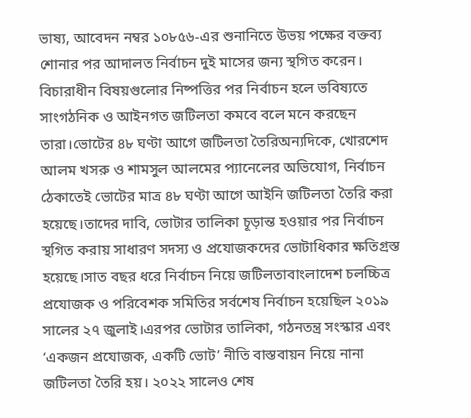ভাষ্য, আবেদন নম্বর ১০৮৫৬-এর শুনানিতে উভয় পক্ষের বক্তব্য শোনার পর আদালত নির্বাচন দুই মাসের জন্য স্থগিত করেন। বিচারাধীন বিষয়গুলোর নিষ্পত্তির পর নির্বাচন হলে ভবিষ্যতে সাংগঠনিক ও আইনগত জটিলতা কমবে বলে মনে করছেন তারা।ভোটের ৪৮ ঘণ্টা আগে জটিলতা তৈরিঅন্যদিকে, খোরশেদ আলম খসরু ও শামসুল আলমের প্যানেলের অভিযোগ, নির্বাচন ঠেকাতেই ভোটের মাত্র ৪৮ ঘণ্টা আগে আইনি জটিলতা তৈরি করা হয়েছে।তাদের দাবি, ভোটার তালিকা চূড়ান্ত হওয়ার পর নির্বাচন স্থগিত করায় সাধারণ সদস্য ও প্রযোজকদের ভোটাধিকার ক্ষতিগ্রস্ত হয়েছে।সাত বছর ধরে নির্বাচন নিয়ে জটিলতাবাংলাদেশ চলচ্চিত্র প্রযোজক ও পরিবেশক সমিতির সর্বশেষ নির্বাচন হয়েছিল ২০১৯ সালের ২৭ জুলাই।এরপর ভোটার তালিকা, গঠনতন্ত্র সংস্কার এবং ‘একজন প্রযোজক, একটি ভোট’ নীতি বাস্তবায়ন নিয়ে নানা জটিলতা তৈরি হয়। ২০২২ সালেও শেষ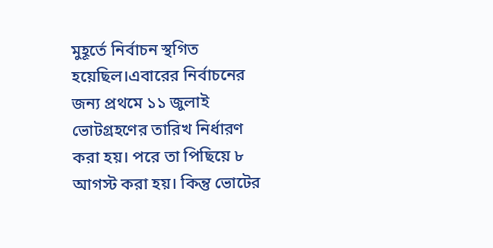মুহূর্তে নির্বাচন স্থগিত হয়েছিল।এবারের নির্বাচনের জন্য প্রথমে ১১ জুলাই ভোটগ্রহণের তারিখ নির্ধারণ করা হয়। পরে তা পিছিয়ে ৮ আগস্ট করা হয়। কিন্তু ভোটের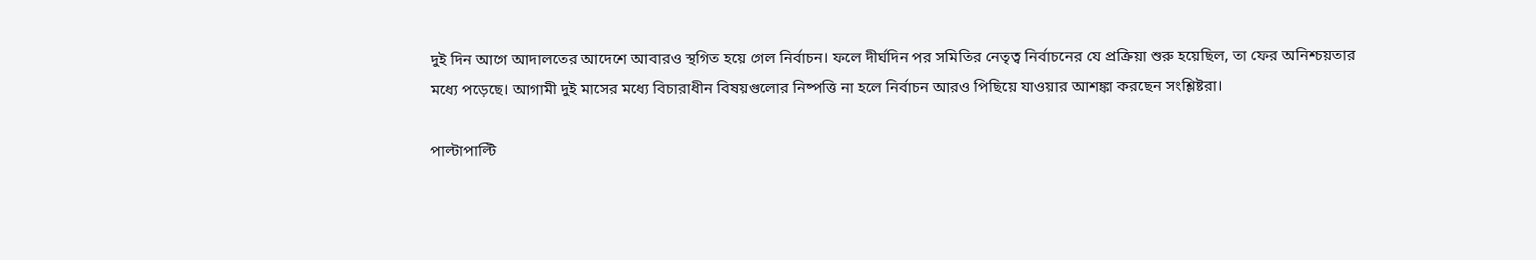দুই দিন আগে আদালতের আদেশে আবারও স্থগিত হয়ে গেল নির্বাচন। ফলে দীর্ঘদিন পর সমিতির নেতৃত্ব নির্বাচনের যে প্রক্রিয়া শুরু হয়েছিল, তা ফের অনিশ্চয়তার মধ্যে পড়েছে। আগামী দুই মাসের মধ্যে বিচারাধীন বিষয়গুলোর নিষ্পত্তি না হলে নির্বাচন আরও পিছিয়ে যাওয়ার আশঙ্কা করছেন সংশ্লিষ্টরা।

পাল্টাপাল্টি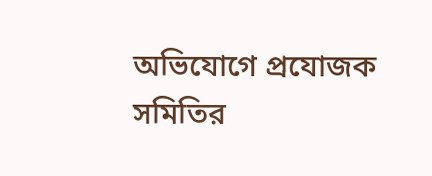অভিযোগে প্রযোজক সমিতির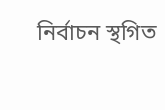নির্বাচন স্থগিত